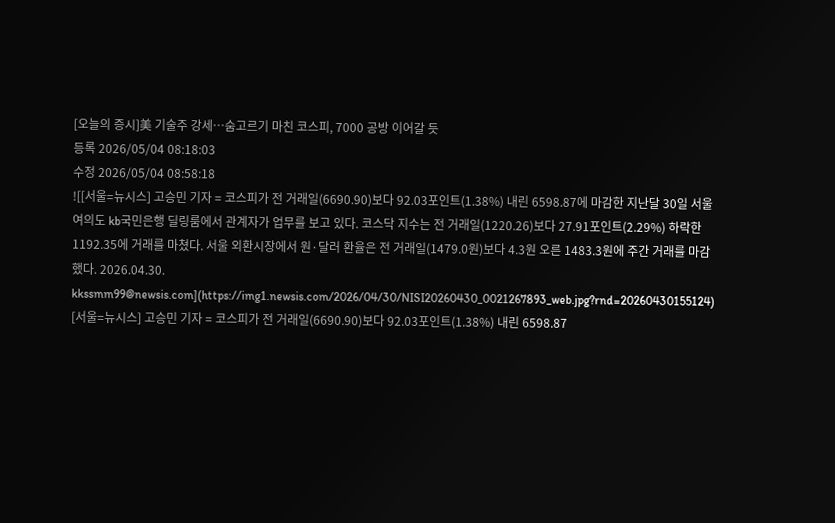[오늘의 증시]美 기술주 강세…숨고르기 마친 코스피, 7000 공방 이어갈 듯
등록 2026/05/04 08:18:03
수정 2026/05/04 08:58:18
![[서울=뉴시스] 고승민 기자 = 코스피가 전 거래일(6690.90)보다 92.03포인트(1.38%) 내린 6598.87에 마감한 지난달 30일 서울 여의도 kb국민은행 딜링룸에서 관계자가 업무를 보고 있다. 코스닥 지수는 전 거래일(1220.26)보다 27.91포인트(2.29%) 하락한 1192.35에 거래를 마쳤다. 서울 외환시장에서 원·달러 환율은 전 거래일(1479.0원)보다 4.3원 오른 1483.3원에 주간 거래를 마감했다. 2026.04.30. kkssmm99@newsis.com](https://img1.newsis.com/2026/04/30/NISI20260430_0021267893_web.jpg?rnd=20260430155124)
[서울=뉴시스] 고승민 기자 = 코스피가 전 거래일(6690.90)보다 92.03포인트(1.38%) 내린 6598.87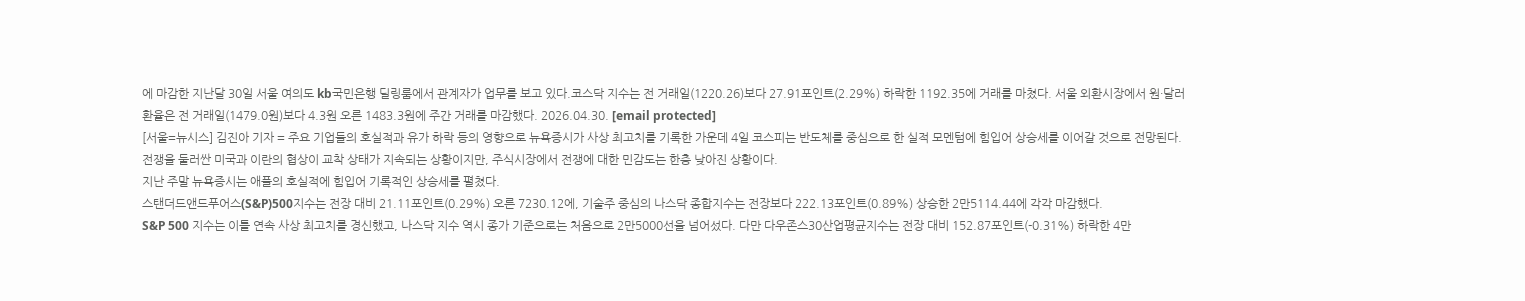에 마감한 지난달 30일 서울 여의도 kb국민은행 딜링룸에서 관계자가 업무를 보고 있다.코스닥 지수는 전 거래일(1220.26)보다 27.91포인트(2.29%) 하락한 1192.35에 거래를 마쳤다. 서울 외환시장에서 원·달러 환율은 전 거래일(1479.0원)보다 4.3원 오른 1483.3원에 주간 거래를 마감했다. 2026.04.30. [email protected]
[서울=뉴시스] 김진아 기자 = 주요 기업들의 호실적과 유가 하락 등의 영향으로 뉴욕증시가 사상 최고치를 기록한 가운데 4일 코스피는 반도체를 중심으로 한 실적 모멘텀에 힘입어 상승세를 이어갈 것으로 전망된다.
전쟁을 둘러싼 미국과 이란의 협상이 교착 상태가 지속되는 상황이지만, 주식시장에서 전쟁에 대한 민감도는 한층 낮아진 상황이다.
지난 주말 뉴욕증시는 애플의 호실적에 힘입어 기록적인 상승세를 펼쳤다.
스탠더드앤드푸어스(S&P)500지수는 전장 대비 21.11포인트(0.29%) 오른 7230.12에, 기술주 중심의 나스닥 종합지수는 전장보다 222.13포인트(0.89%) 상승한 2만5114.44에 각각 마감했다.
S&P 500 지수는 이틀 연속 사상 최고치를 경신했고, 나스닥 지수 역시 종가 기준으로는 처음으로 2만5000선을 넘어섰다. 다만 다우존스30산업평균지수는 전장 대비 152.87포인트(-0.31%) 하락한 4만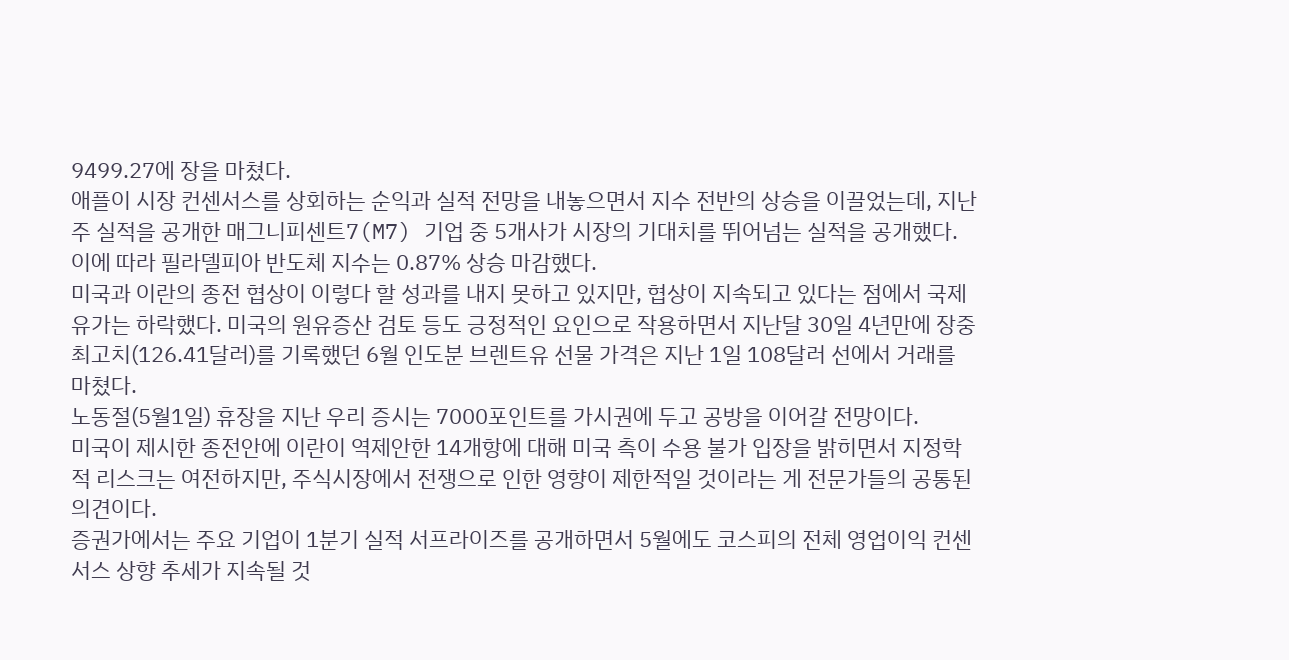9499.27에 장을 마쳤다.
애플이 시장 컨센서스를 상회하는 순익과 실적 전망을 내놓으면서 지수 전반의 상승을 이끌었는데, 지난주 실적을 공개한 매그니피센트7(M7) 기업 중 5개사가 시장의 기대치를 뛰어넘는 실적을 공개했다. 이에 따라 필라델피아 반도체 지수는 0.87% 상승 마감했다.
미국과 이란의 종전 협상이 이렇다 할 성과를 내지 못하고 있지만, 협상이 지속되고 있다는 점에서 국제 유가는 하락했다. 미국의 원유증산 검토 등도 긍정적인 요인으로 작용하면서 지난달 30일 4년만에 장중 최고치(126.41달러)를 기록했던 6월 인도분 브렌트유 선물 가격은 지난 1일 108달러 선에서 거래를 마쳤다.
노동절(5월1일) 휴장을 지난 우리 증시는 7000포인트를 가시권에 두고 공방을 이어갈 전망이다.
미국이 제시한 종전안에 이란이 역제안한 14개항에 대해 미국 측이 수용 불가 입장을 밝히면서 지정학적 리스크는 여전하지만, 주식시장에서 전쟁으로 인한 영향이 제한적일 것이라는 게 전문가들의 공통된 의견이다.
증권가에서는 주요 기업이 1분기 실적 서프라이즈를 공개하면서 5월에도 코스피의 전체 영업이익 컨센서스 상향 추세가 지속될 것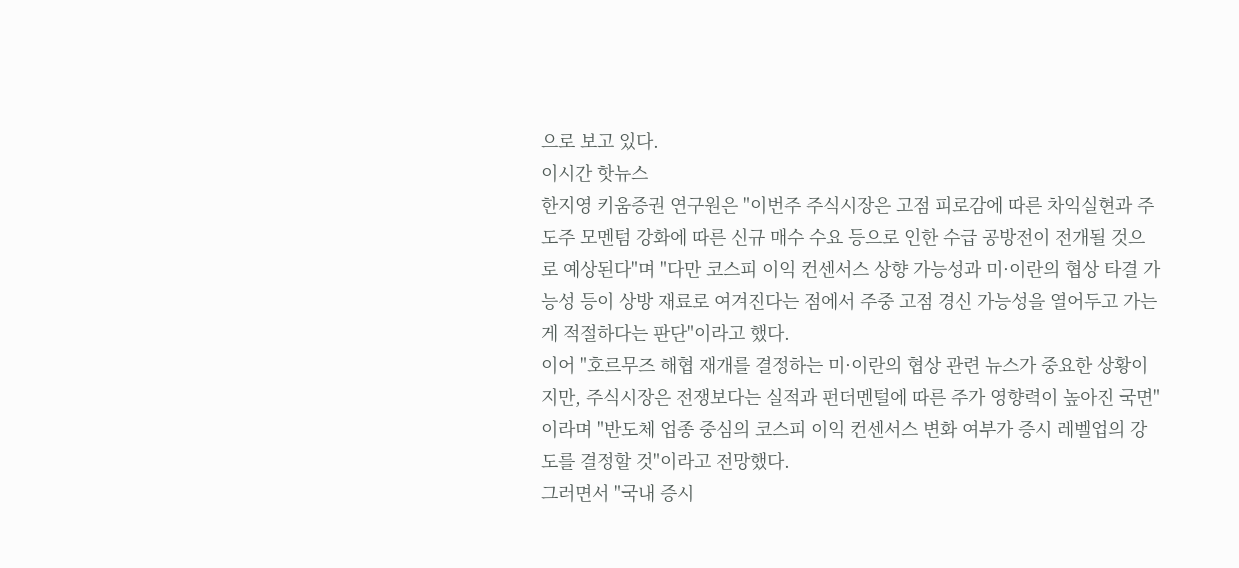으로 보고 있다.
이시간 핫뉴스
한지영 키움증권 연구원은 "이번주 주식시장은 고점 피로감에 따른 차익실현과 주도주 모멘텀 강화에 따른 신규 매수 수요 등으로 인한 수급 공방전이 전개될 것으로 예상된다"며 "다만 코스피 이익 컨센서스 상향 가능성과 미·이란의 협상 타결 가능성 등이 상방 재료로 여겨진다는 점에서 주중 고점 경신 가능성을 열어두고 가는 게 적절하다는 판단"이라고 했다.
이어 "호르무즈 해협 재개를 결정하는 미·이란의 협상 관련 뉴스가 중요한 상황이지만, 주식시장은 전쟁보다는 실적과 펀더멘털에 따른 주가 영향력이 높아진 국면"이라며 "반도체 업종 중심의 코스피 이익 컨센서스 변화 여부가 증시 레벨업의 강도를 결정할 것"이라고 전망했다.
그러면서 "국내 증시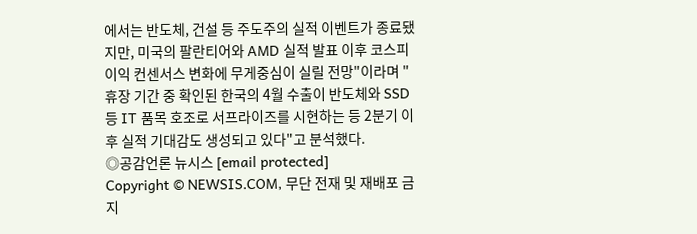에서는 반도체, 건설 등 주도주의 실적 이벤트가 종료됐지만, 미국의 팔란티어와 AMD 실적 발표 이후 코스피 이익 컨센서스 변화에 무게중심이 실릴 전망"이라며 "휴장 기간 중 확인된 한국의 4월 수출이 반도체와 SSD 등 IT 품목 호조로 서프라이즈를 시현하는 등 2분기 이후 실적 기대감도 생성되고 있다"고 분석했다.
◎공감언론 뉴시스 [email protected]
Copyright © NEWSIS.COM, 무단 전재 및 재배포 금지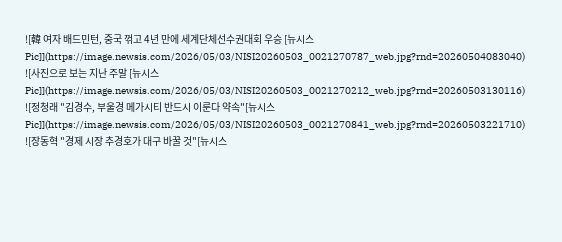![韓 여자 배드민턴, 중국 꺾고 4년 만에 세계단체선수권대회 우승 [뉴시스Pic]](https://image.newsis.com/2026/05/03/NISI20260503_0021270787_web.jpg?rnd=20260504083040)
![사진으로 보는 지난 주말 [뉴시스Pic]](https://image.newsis.com/2026/05/03/NISI20260503_0021270212_web.jpg?rnd=20260503130116)
![정청래 "김경수, 부울경 메가시티 반드시 이룬다 약속"[뉴시스Pic]](https://image.newsis.com/2026/05/03/NISI20260503_0021270841_web.jpg?rnd=20260503221710)
![장동혁 "경제 시장 추경호가 대구 바꿀 것"[뉴시스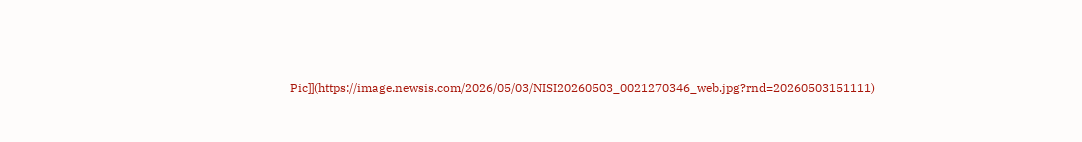Pic]](https://image.newsis.com/2026/05/03/NISI20260503_0021270346_web.jpg?rnd=20260503151111)